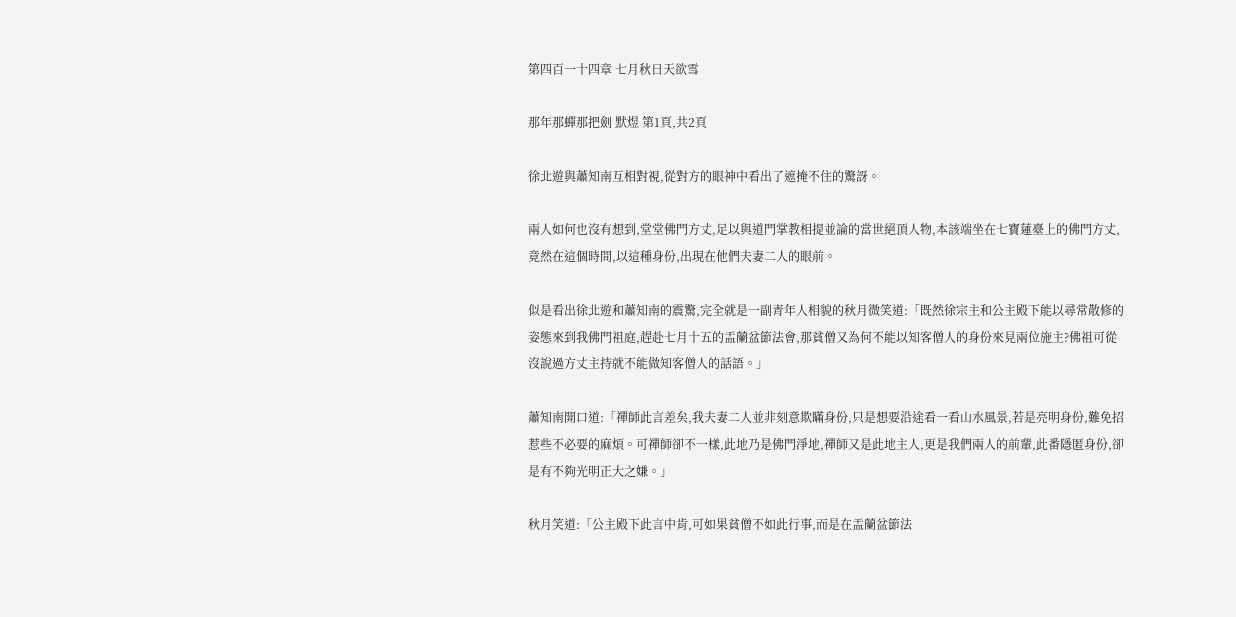第四百一十四章 七月秋日天欲雪

那年那蟬那把劍 默煜 第1頁,共2頁

徐北遊與蕭知南互相對視,從對方的眼神中看出了遮掩不住的驚訝。

兩人如何也沒有想到,堂堂佛門方丈,足以與道門掌教相提並論的當世絕頂人物,本該端坐在七寶蓮臺上的佛門方丈,竟然在這個時間,以這種身份,出現在他們夫妻二人的眼前。

似是看出徐北遊和蕭知南的震驚,完全就是一副青年人相貌的秋月微笑道:「既然徐宗主和公主殿下能以尋常散修的姿態來到我佛門祖庭,趕赴七月十五的盂蘭盆節法會,那貧僧又為何不能以知客僧人的身份來見兩位施主?佛祖可從沒說過方丈主持就不能做知客僧人的話語。」

蕭知南開口道:「禪師此言差矣,我夫妻二人並非刻意欺瞞身份,只是想要沿途看一看山水風景,若是亮明身份,難免招惹些不必要的麻煩。可禪師卻不一樣,此地乃是佛門淨地,禪師又是此地主人,更是我們兩人的前輩,此番隱匿身份,卻是有不夠光明正大之嫌。」

秋月笑道:「公主殿下此言中肯,可如果貧僧不如此行事,而是在盂蘭盆節法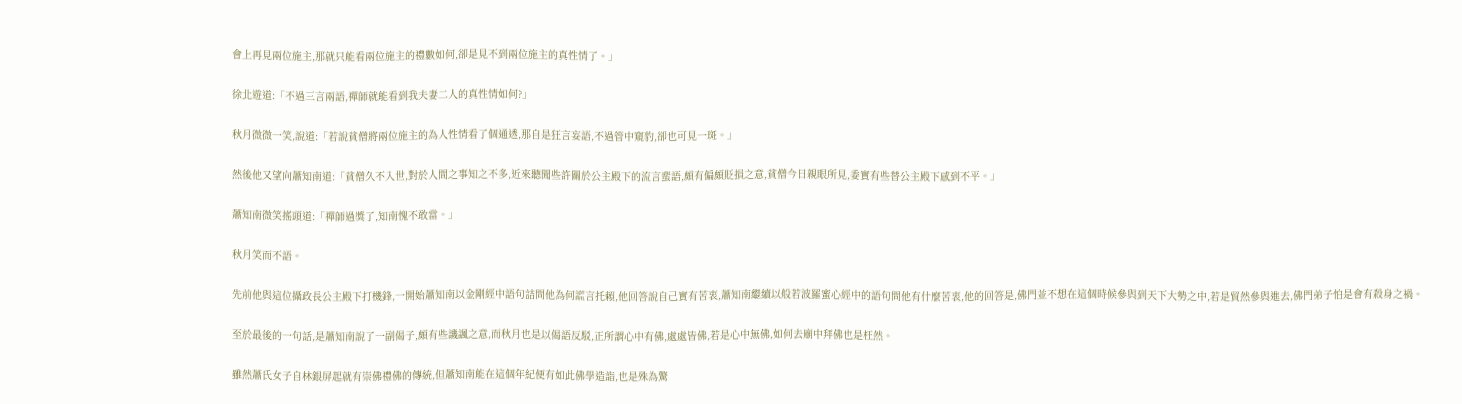會上再見兩位施主,那就只能看兩位施主的禮數如何,卻是見不到兩位施主的真性情了。」

徐北遊道:「不過三言兩語,禪師就能看到我夫妻二人的真性情如何?」

秋月微微一笑,說道:「若說貧僧將兩位施主的為人性情看了個通透,那自是狂言妄語,不過管中窺豹,卻也可見一斑。」

然後他又望向蕭知南道:「貧僧久不入世,對於人間之事知之不多,近來聽聞些許關於公主殿下的流言蜚語,頗有偏頗貶損之意,貧僧今日親眼所見,委實有些替公主殿下感到不平。」

蕭知南微笑搖頭道:「禪師過獎了,知南愧不敢當。」

秋月笑而不語。

先前他與這位攝政長公主殿下打機鋒,一開始蕭知南以金剛經中語句詰問他為何謊言托賴,他回答說自己實有苦衷,蕭知南繼續以般若波羅蜜心經中的語句問他有什麼苦衷,他的回答是,佛門並不想在這個時候參與到天下大勢之中,若是貿然參與進去,佛門弟子怕是會有殺身之禍。

至於最後的一句話,是蕭知南說了一副偈子,頗有些譏諷之意,而秋月也是以偈語反駁,正所謂心中有佛,處處皆佛,若是心中無佛,如何去廟中拜佛也是枉然。

雖然蕭氏女子自林銀屏起就有崇佛禮佛的傳統,但蕭知南能在這個年紀便有如此佛學造詣,也是殊為驚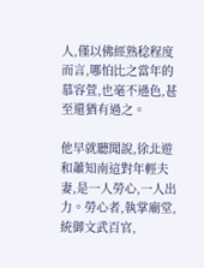人,僅以佛經熟稔程度而言,哪怕比之當年的慕容萱,也毫不遜色,甚至還猶有過之。

他早就聽聞說,徐北遊和蕭知南這對年輕夫妻,是一人勞心,一人出力。勞心者,執掌廟堂,統御文武百官,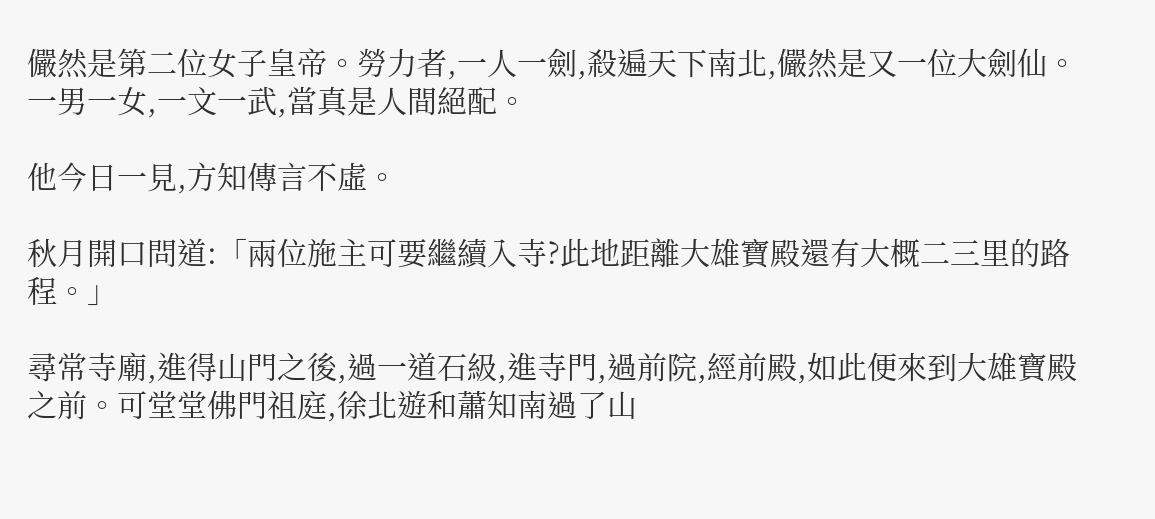儼然是第二位女子皇帝。勞力者,一人一劍,殺遍天下南北,儼然是又一位大劍仙。一男一女,一文一武,當真是人間絕配。

他今日一見,方知傳言不虛。

秋月開口問道:「兩位施主可要繼續入寺?此地距離大雄寶殿還有大概二三里的路程。」

尋常寺廟,進得山門之後,過一道石級,進寺門,過前院,經前殿,如此便來到大雄寶殿之前。可堂堂佛門祖庭,徐北遊和蕭知南過了山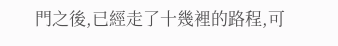門之後,已經走了十幾裡的路程,可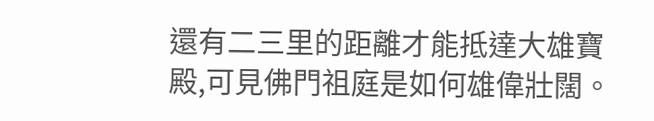還有二三里的距離才能抵達大雄寶殿,可見佛門祖庭是如何雄偉壯闊。